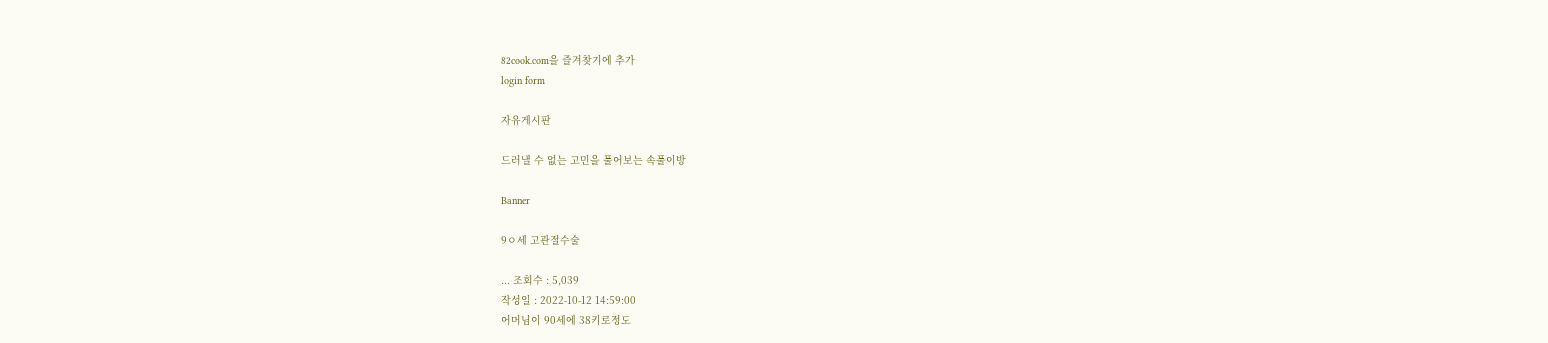82cook.com을 즐겨찾기에 추가
login form

자유게시판

드러낼 수 없는 고민을 풀어보는 속풀이방

Banner

9ㅇ세 고관절수술

... 조회수 : 5,039
작성일 : 2022-10-12 14:59:00
어머님이 90세에 38키로정도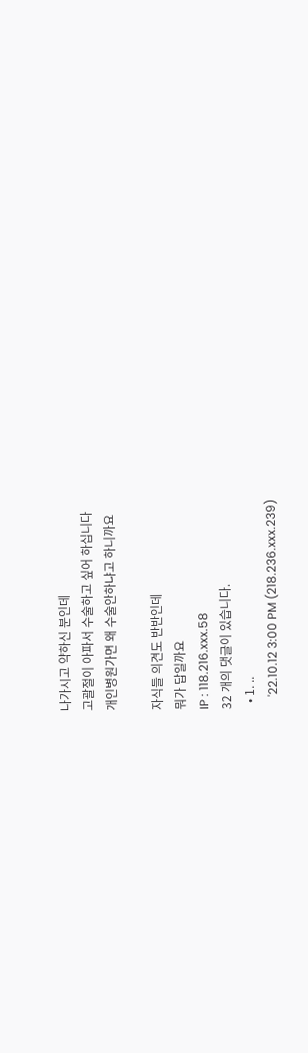나가시고 약하신 분인데
고괄절이 아파서 수술하고 싶어 하십니다
개인병원가면 왜 수술안하냐고 하니까요

자식들 의견도 반반인데
뭐가 답일까요
IP : 118.216.xxx.58
32 개의 댓글이 있습니다.
  • 1. ..
    '22.10.12 3:00 PM (218.236.xxx.239)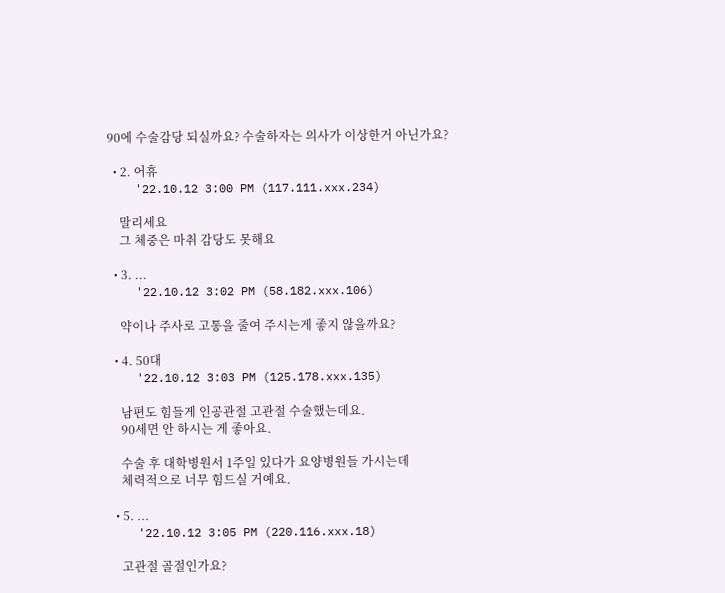90에 수술감당 되실까요? 수술하자는 의사가 이상한거 아닌가요?

  • 2. 어휴
    '22.10.12 3:00 PM (117.111.xxx.234)

    말리세요
    그 체중은 마취 감당도 못해요

  • 3. ...
    '22.10.12 3:02 PM (58.182.xxx.106)

    약이나 주사로 고통을 줄여 주시는게 좋지 않을까요?

  • 4. 50대
    '22.10.12 3:03 PM (125.178.xxx.135)

    남편도 힘들게 인공관절 고관절 수술했는데요.
    90세면 안 하시는 게 좋아요.

    수술 후 대학병원서 1주일 있다가 요양병원들 가시는데
    체력적으로 너무 힘드실 거예요.

  • 5. ...
    '22.10.12 3:05 PM (220.116.xxx.18)

    고관절 골절인가요?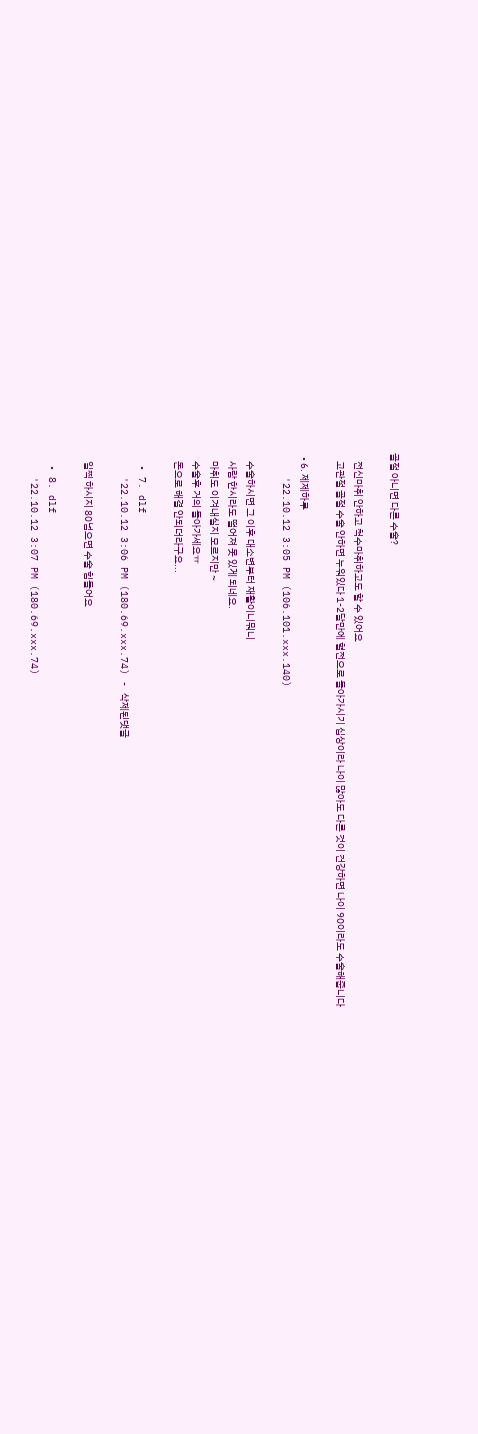골절 아니면 다른 수술?

    전신마취 안하고 척수마취하고도 할 수 있어요
    고관절 골절 수술 안하면 누워있다 1-2달만에 혈전으로 돌아가시기 십상이라 나이 많아도 다른 것이 건강하면 나이 90이라도 수술해줍니다

  • 6. 제제하루
    '22.10.12 3:05 PM (106.101.xxx.140)

    수술하시면 그 이후 대소변부터 재활이니뭐니
    사람 한시라도 떨어져 못 있게 되네요.
    마취도 이겨내실지 모르지만 ~
    수술후 거의 돌아가세요ㅠ
    돈으로 해결 안되더라구요...

  • 7. dlf
    '22.10.12 3:06 PM (180.69.xxx.74) - 삭제된댓글

    일찍 하시지 80넘으면 수술 힘들어요

  • 8. dlf
    '22.10.12 3:07 PM (180.69.xxx.74)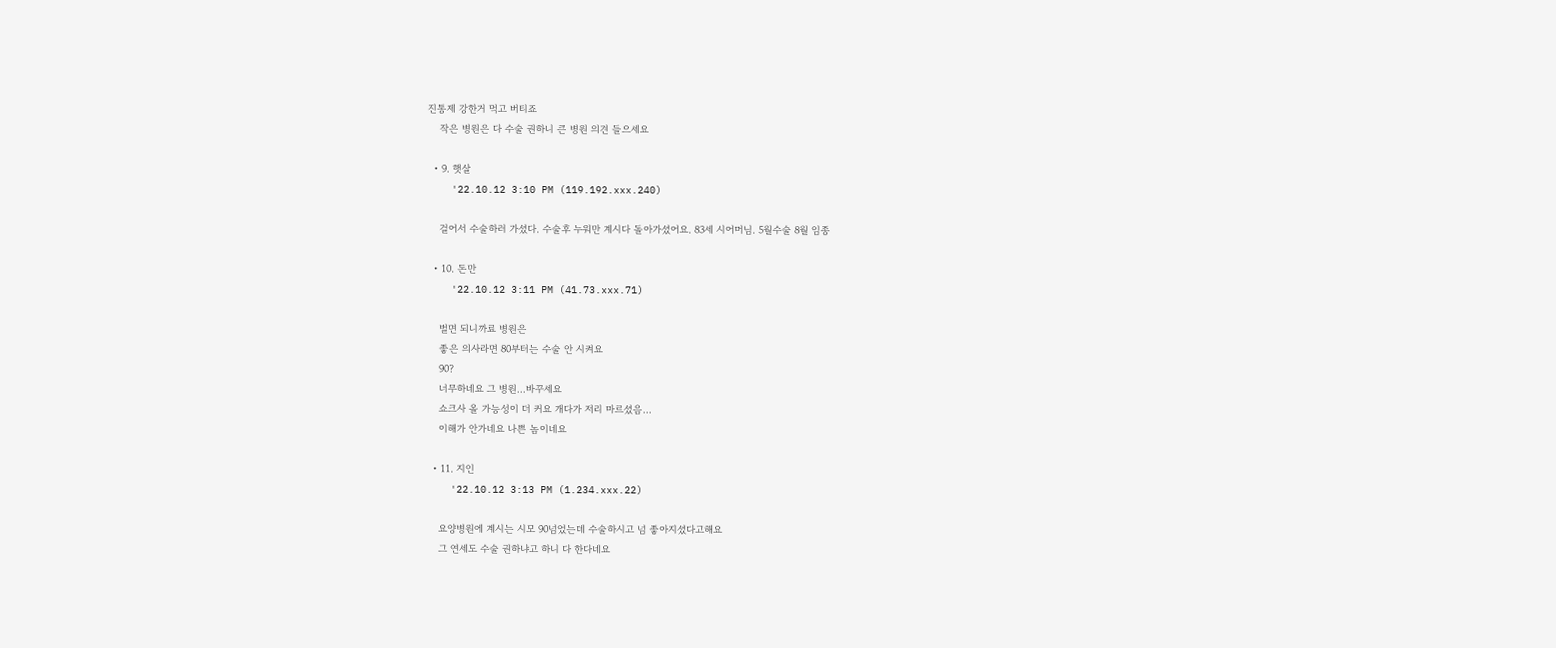진통제 강한거 먹고 버티죠
    작은 병원은 다 수술 권하니 큰 병원 의견 들으세요

  • 9. 햇살
    '22.10.12 3:10 PM (119.192.xxx.240)

    걸어서 수술하러 가셨다. 수술후 누워만 계시다 돌아가셨어요. 83세 시어머님. 5월수술 8월 임종

  • 10. 돈만
    '22.10.12 3:11 PM (41.73.xxx.71)

    벌면 되니까료 병원은
    좋은 의사라면 80부터는 수술 안 시켜요
    90?
    너무하네요 그 병원…바꾸세요
    쇼크사 올 가능성이 더 커요 개다가 저리 마르셨음…
    이해가 안가네요 나쁜 놈이네요

  • 11. 지인
    '22.10.12 3:13 PM (1.234.xxx.22)

    요양병원에 계시는 시모 90넘었는데 수술하시고 넘 좋아지셨다고해요
    그 연세도 수술 권하냐고 하니 다 한다네요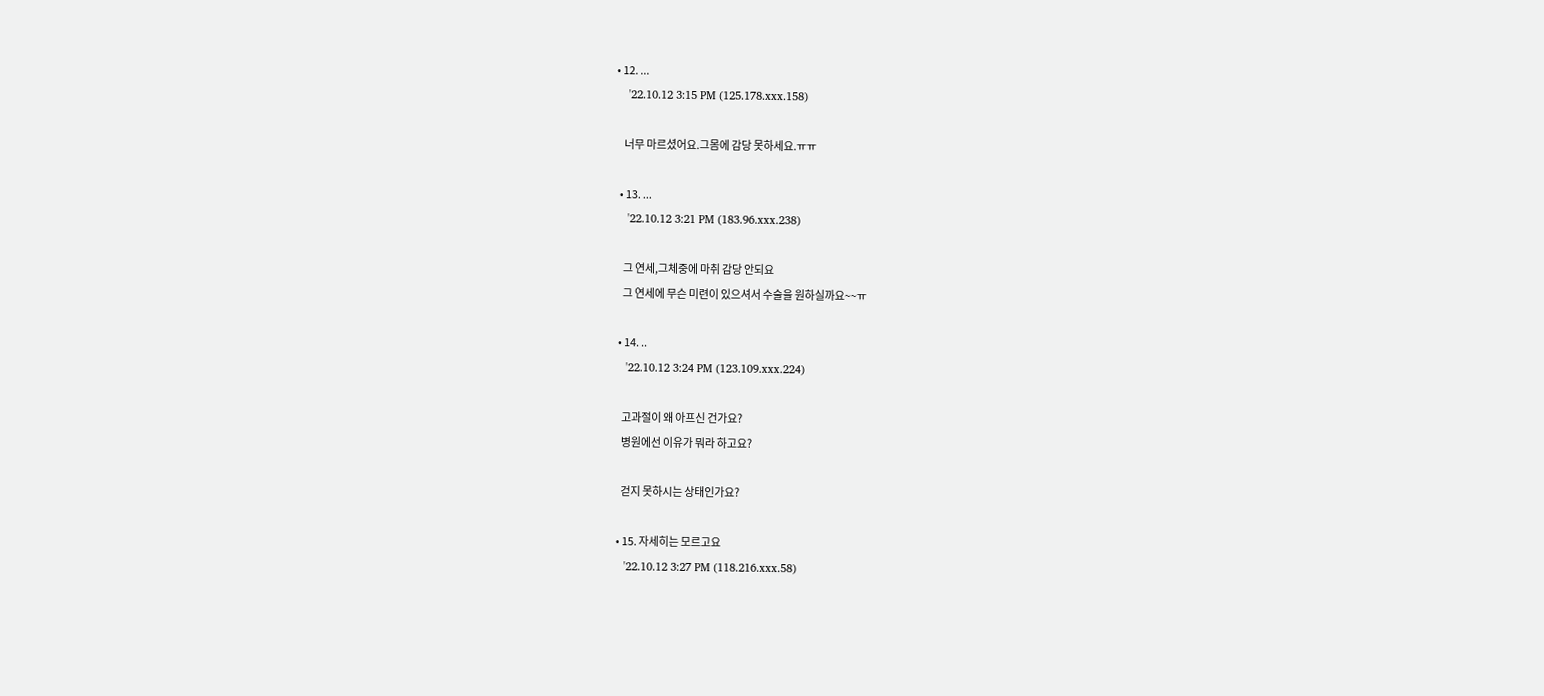• 12. ...
    '22.10.12 3:15 PM (125.178.xxx.158)

    너무 마르셨어요.그몸에 감당 못하세요.ㅠㅠ

  • 13. ...
    '22.10.12 3:21 PM (183.96.xxx.238)

    그 연세,그체중에 마취 감당 안되요
    그 연세에 무슨 미련이 있으셔서 수술을 원하실까요~~ㅠ

  • 14. ..
    '22.10.12 3:24 PM (123.109.xxx.224)

    고과절이 왜 아프신 건가요?
    병원에선 이유가 뭐라 하고요?

    걷지 못하시는 상태인가요?

  • 15. 자세히는 모르고요
    '22.10.12 3:27 PM (118.216.xxx.58)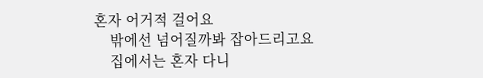혼자 어거적 걸어요
    밖에선 넘어질까봐 잡아드리고요
    집에서는 혼자 다니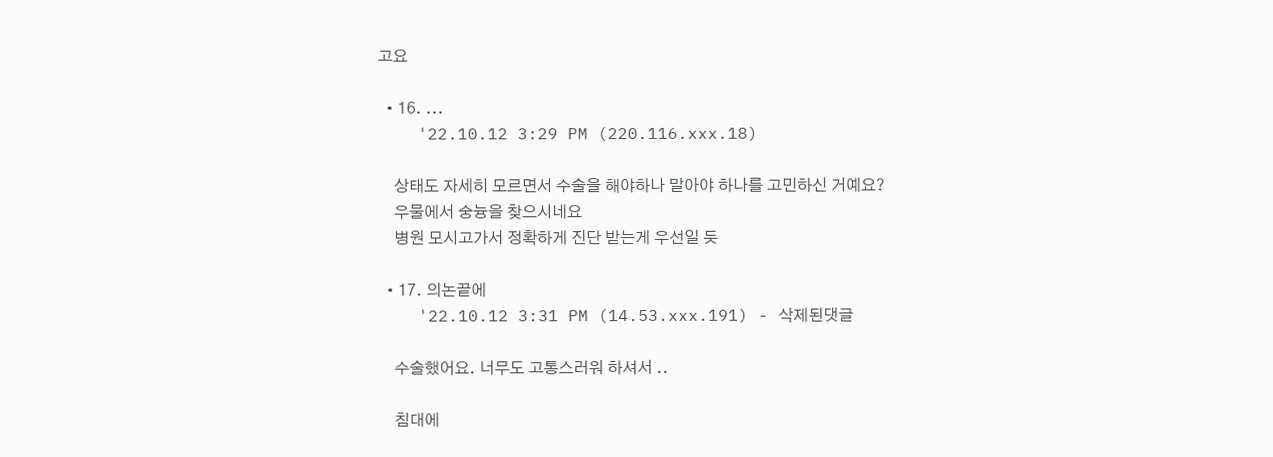고요

  • 16. ...
    '22.10.12 3:29 PM (220.116.xxx.18)

    상태도 자세히 모르면서 수술을 해야하나 말아야 하나를 고민하신 거예요?
    우물에서 숭늉을 찾으시네요
    병원 모시고가서 정확하게 진단 받는게 우선일 듯

  • 17. 의논끝에
    '22.10.12 3:31 PM (14.53.xxx.191) - 삭제된댓글

    수술했어요. 너무도 고통스러워 하셔서 ..

    침대에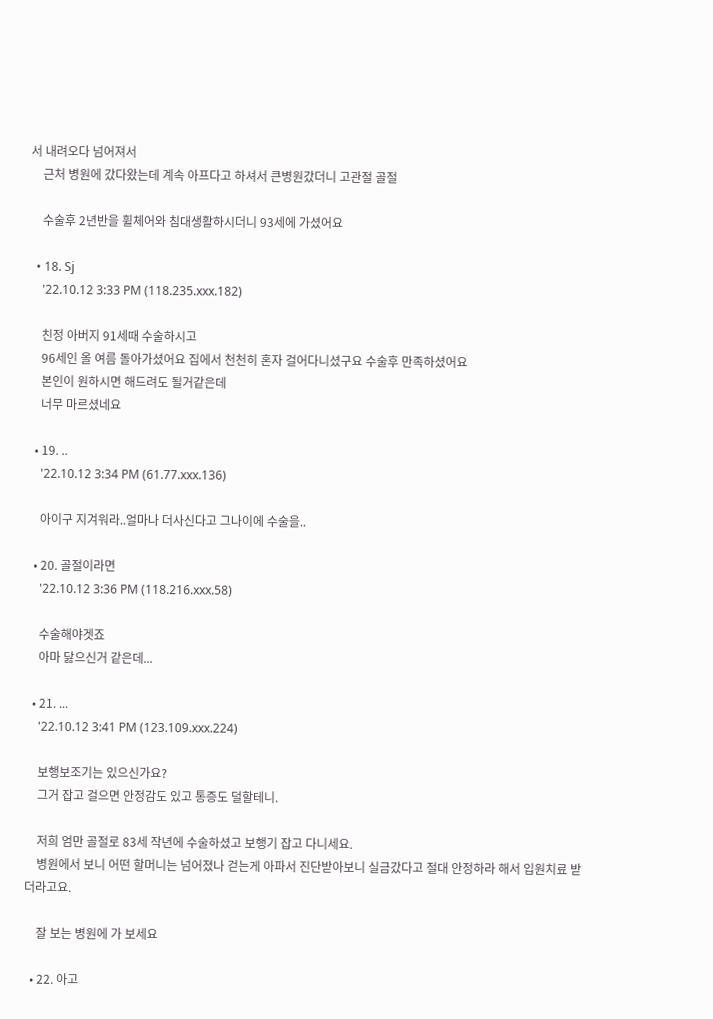서 내려오다 넘어져서
    근처 병원에 갔다왔는데 계속 아프다고 하셔서 큰병원갔더니 고관절 골절

    수술후 2년반을 휠체어와 침대생활하시더니 93세에 가셨어요

  • 18. Sj
    '22.10.12 3:33 PM (118.235.xxx.182)

    친정 아버지 91세때 수술하시고
    96세인 올 여름 돌아가셨어요 집에서 천천히 혼자 걸어다니셨구요 수술후 만족하셨어요
    본인이 원하시면 해드려도 될거같은데
    너무 마르셨네요

  • 19. ..
    '22.10.12 3:34 PM (61.77.xxx.136)

    아이구 지겨워라..얼마나 더사신다고 그나이에 수술을..

  • 20. 골절이라면
    '22.10.12 3:36 PM (118.216.xxx.58)

    수술해야겟죠
    아마 닳으신거 같은데...

  • 21. ...
    '22.10.12 3:41 PM (123.109.xxx.224)

    보행보조기는 있으신가요?
    그거 잡고 걸으면 안정감도 있고 통증도 덜할테니.

    저희 엄만 골절로 83세 작년에 수술하셨고 보행기 잡고 다니세요.
    병원에서 보니 어떤 할머니는 넘어졌나 걷는게 아파서 진단받아보니 실금갔다고 절대 안정하라 해서 입원치료 받더라고요.

    잘 보는 병원에 가 보세요

  • 22. 아고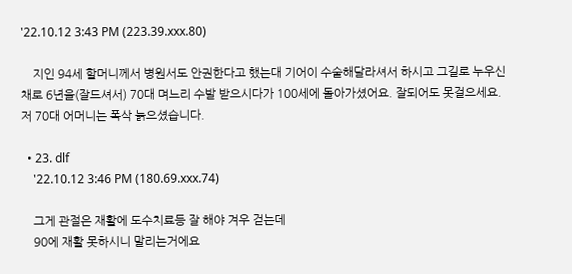'22.10.12 3:43 PM (223.39.xxx.80)

    지인 94세 할머니께서 병원서도 안권한다고 했는대 기어이 수술해달라셔서 하시고 그길로 누우신채로 6년을(잘드셔서) 70대 며느리 수발 받으시다가 100세에 돌아가셨어요. 잘되어도 못걸으세요. 저 70대 어머니는 폭삭 늙으셨습니다.

  • 23. dlf
    '22.10.12 3:46 PM (180.69.xxx.74)

    그게 관절은 재활에 도수치료등 잘 해야 겨우 걷는데
    90에 재활 못하시니 말리는거에요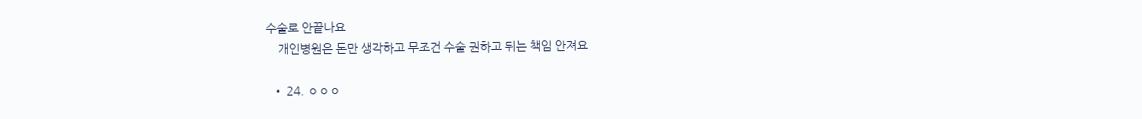수술로 안끝나요
    개인병원은 돈만 생각하고 무조건 수술 권하고 뒤는 책임 안져요

  • 24. ㅇㅇㅇ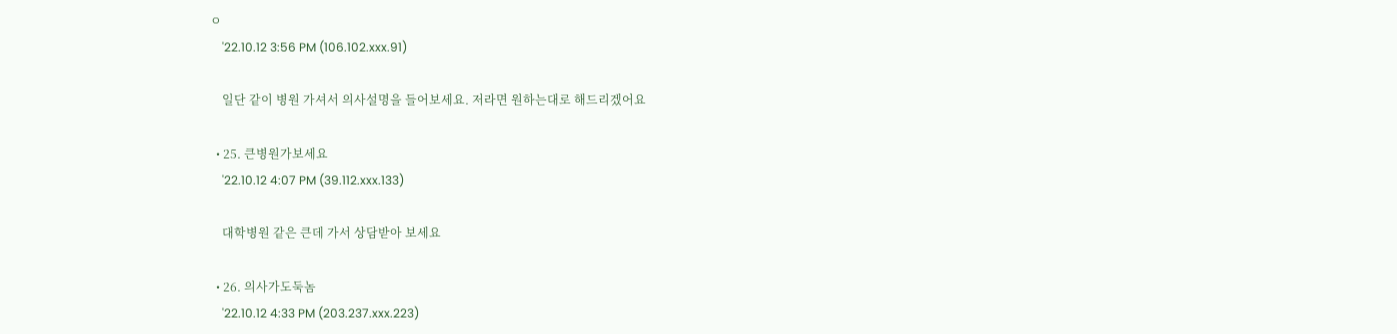ㅇ
    '22.10.12 3:56 PM (106.102.xxx.91)

    일단 같이 병원 가셔서 의사설명을 들어보세요. 저라면 원하는대로 해드리겠어요

  • 25. 큰병원가보세요
    '22.10.12 4:07 PM (39.112.xxx.133)

    대학병원 같은 큰데 가서 상담받아 보세요

  • 26. 의사가도둑놈
    '22.10.12 4:33 PM (203.237.xxx.223)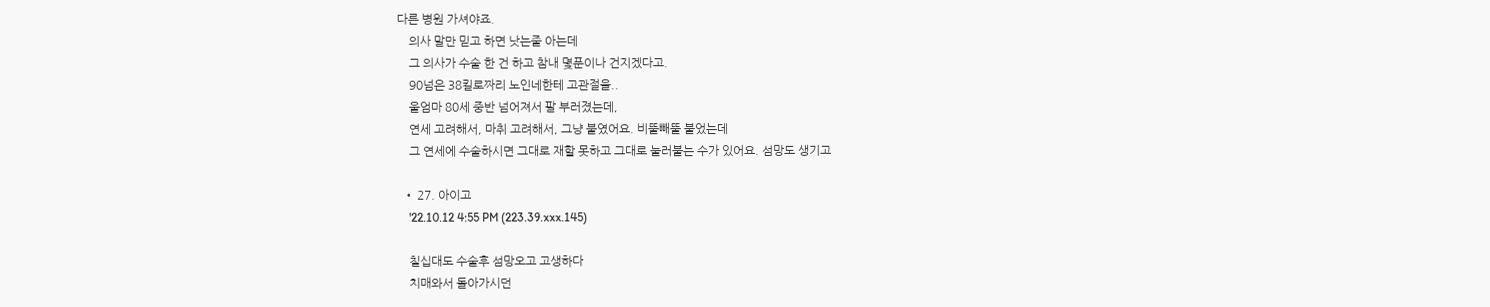다른 병원 가셔야죠.
    의사 말만 믿고 하면 낫는줄 아는데
    그 의사가 수술 한 건 하고 참내 몇푼이나 건지겠다고.
    90넘은 38킬로짜리 노인네한테 고관절을..
    울엄마 80세 중반 넘어져서 팔 부러졌는데,
    연세 고려해서, 마취 고려해서, 그냥 붙였어요. 비뚤빼뚤 붙었는데
    그 연세에 수술하시면 그대로 재할 못하고 그대로 눌러붙는 수가 있어요. 섬망도 생기고

  • 27. 아이고
    '22.10.12 4:55 PM (223.39.xxx.145)

    칠십대도 수술후 섬망오고 고생하다
    치매와서 돌아가시던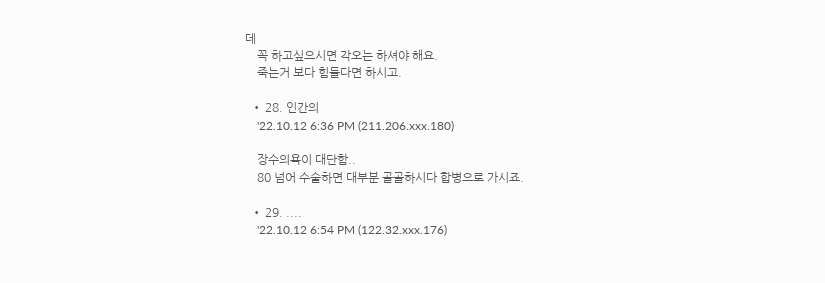데
    꼭 하고싶으시면 각오는 하셔야 해요.
    죽는거 보다 힘들다면 하시고.

  • 28. 인간의
    '22.10.12 6:36 PM (211.206.xxx.180)

    장수의욕이 대단함..
    80 넘어 수술하면 대부분 골골하시다 합병으로 가시죠.

  • 29. ....
    '22.10.12 6:54 PM (122.32.xxx.176)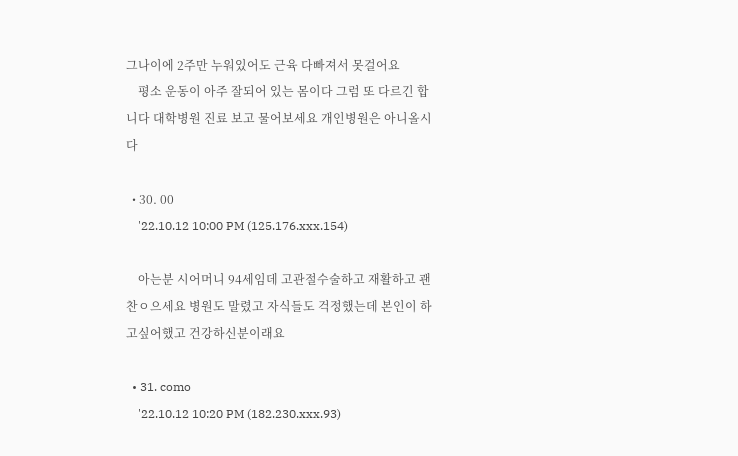그나이에 2주만 누워있어도 근육 다빠져서 못걸어요
    평소 운동이 아주 잘되어 있는 몸이다 그럼 또 다르긴 합니다 대학병원 진료 보고 물어보세요 개인병원은 아니올시다

  • 30. 00
    '22.10.12 10:00 PM (125.176.xxx.154)

    아는분 시어머니 94세임데 고관절수술하고 재활하고 괜찬ㅇ으세요 병원도 말렸고 자식들도 걱정했는데 본인이 하고싶어했고 건강하신분이래요

  • 31. como
    '22.10.12 10:20 PM (182.230.xxx.93)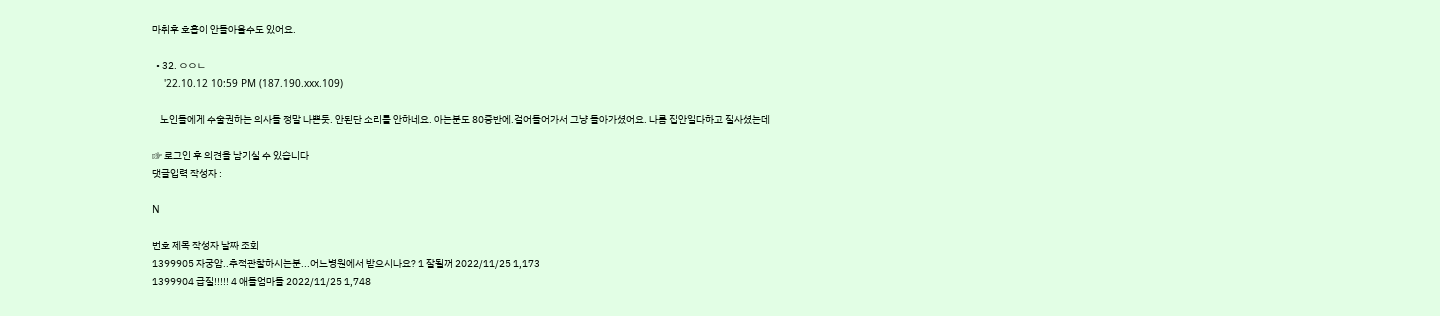마취후 호흡이 안돌아올수도 있어요.

  • 32. ㅇㅇㄴ
    '22.10.12 10:59 PM (187.190.xxx.109)

    노인들에게 수술권하는 의사들 정말 나쁜듯. 안된단 소리를 안하네요. 아는분도 80중반에.걸어들어가서 그냥 돌아가셨어요. 나름 집안일다하고 질사셨는데

☞ 로그인 후 의견을 남기실 수 있습니다
댓글입력 작성자 :

N

번호 제목 작성자 날짜 조회
1399905 자궁암..추적관찰하시는분...어느병원에서 받으시나요? 1 잘될꺼 2022/11/25 1,173
1399904 급질!!!!! 4 애들엄마들 2022/11/25 1,748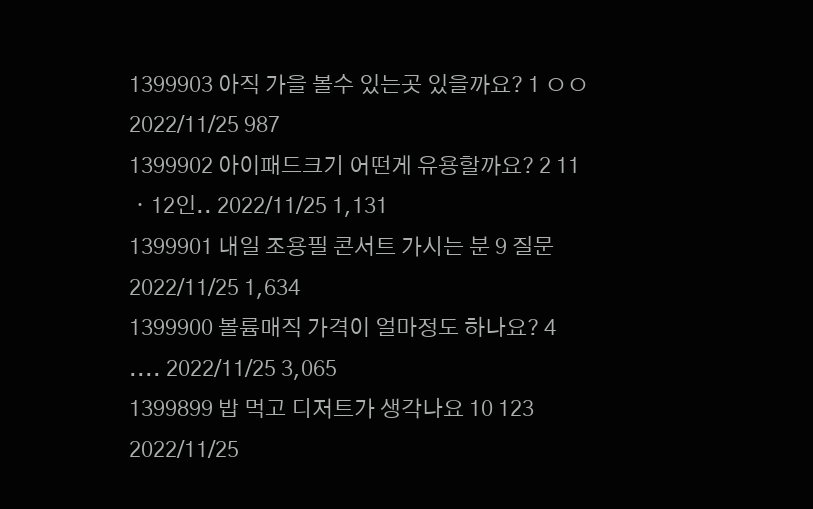1399903 아직 가을 볼수 있는곳 있을까요? 1 ㅇㅇ 2022/11/25 987
1399902 아이패드크기 어떤게 유용할까요? 2 11ㆍ12인.. 2022/11/25 1,131
1399901 내일 조용필 콘서트 가시는 분 9 질문 2022/11/25 1,634
1399900 볼륨매직 가격이 얼마정도 하나요? 4 .... 2022/11/25 3,065
1399899 밥 먹고 디저트가 생각나요 10 123 2022/11/25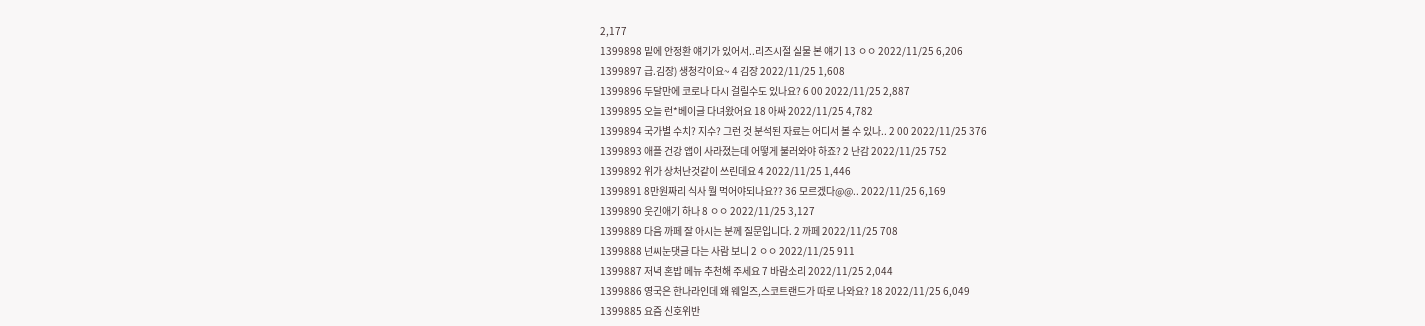2,177
1399898 밑에 안정환 얘기가 있어서..리즈시절 실물 본 얘기 13 ㅇㅇ 2022/11/25 6,206
1399897 급.김장) 생청각이요~ 4 김장 2022/11/25 1,608
1399896 두달만에 코로나 다시 걸릴수도 있나요? 6 00 2022/11/25 2,887
1399895 오늘 런*베이글 다녀왔어요 18 아싸 2022/11/25 4,782
1399894 국가별 수치? 지수? 그런 것 분석된 자료는 어디서 볼 수 있나.. 2 00 2022/11/25 376
1399893 애플 건강 앱이 사라졌는데 어떻게 불러와야 하죠? 2 난감 2022/11/25 752
1399892 위가 상처난것같이 쓰린데요 4 2022/11/25 1,446
1399891 8만원짜리 식사 뭘 먹어야되나요?? 36 모르겠다@@.. 2022/11/25 6,169
1399890 웃긴애기 하나 8 ㅇㅇ 2022/11/25 3,127
1399889 다음 까페 잘 아시는 분께 질문입니다. 2 까페 2022/11/25 708
1399888 넌씨눈댓글 다는 사람 보니 2 ㅇㅇ 2022/11/25 911
1399887 저녁 혼밥 메뉴 추천해 주세요 7 바람소리 2022/11/25 2,044
1399886 영국은 한나라인데 왜 웨일즈,스코트랜드가 따로 나와요? 18 2022/11/25 6,049
1399885 요즘 신호위반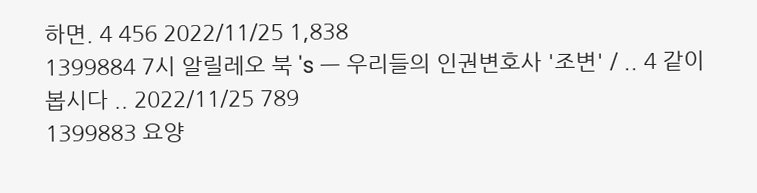하면. 4 456 2022/11/25 1,838
1399884 7시 알릴레오 북 's ㅡ 우리들의 인권변호사 '조변' / .. 4 같이봅시다 .. 2022/11/25 789
1399883 요양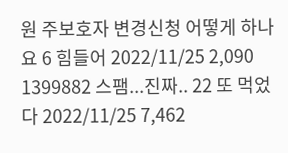원 주보호자 변경신청 어떻게 하나요 6 힘들어 2022/11/25 2,090
1399882 스팸...진짜.. 22 또 먹었다 2022/11/25 7,462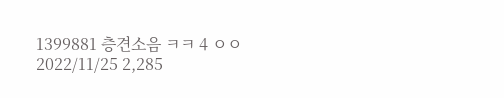1399881 층견소음 ㅋㅋ 4 ㅇㅇ 2022/11/25 2,285